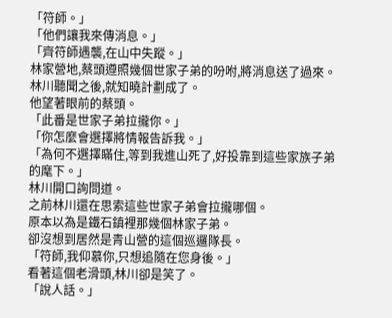「符師。」
「他們讓我來傳消息。」
「齊符師遇襲,在山中失蹤。」
林家營地,蔡頭遵照幾個世家子弟的吩咐,將消息送了過來。
林川聽聞之後,就知曉計劃成了。
他望著眼前的蔡頭。
「此番是世家子弟拉攏你。」
「你怎麼會選擇將情報告訴我。」
「為何不選擇瞞住,等到我進山死了,好投靠到這些家族子弟的麾下。」
林川開口詢問道。
之前林川還在思索這些世家子弟會拉攏哪個。
原本以為是鐵石鎮裡那幾個林家子弟。
卻沒想到居然是青山營的這個巡邏隊長。
「符師,我仰慕你,只想追隨在您身後。」
看著這個老滑頭,林川卻是笑了。
「說人話。」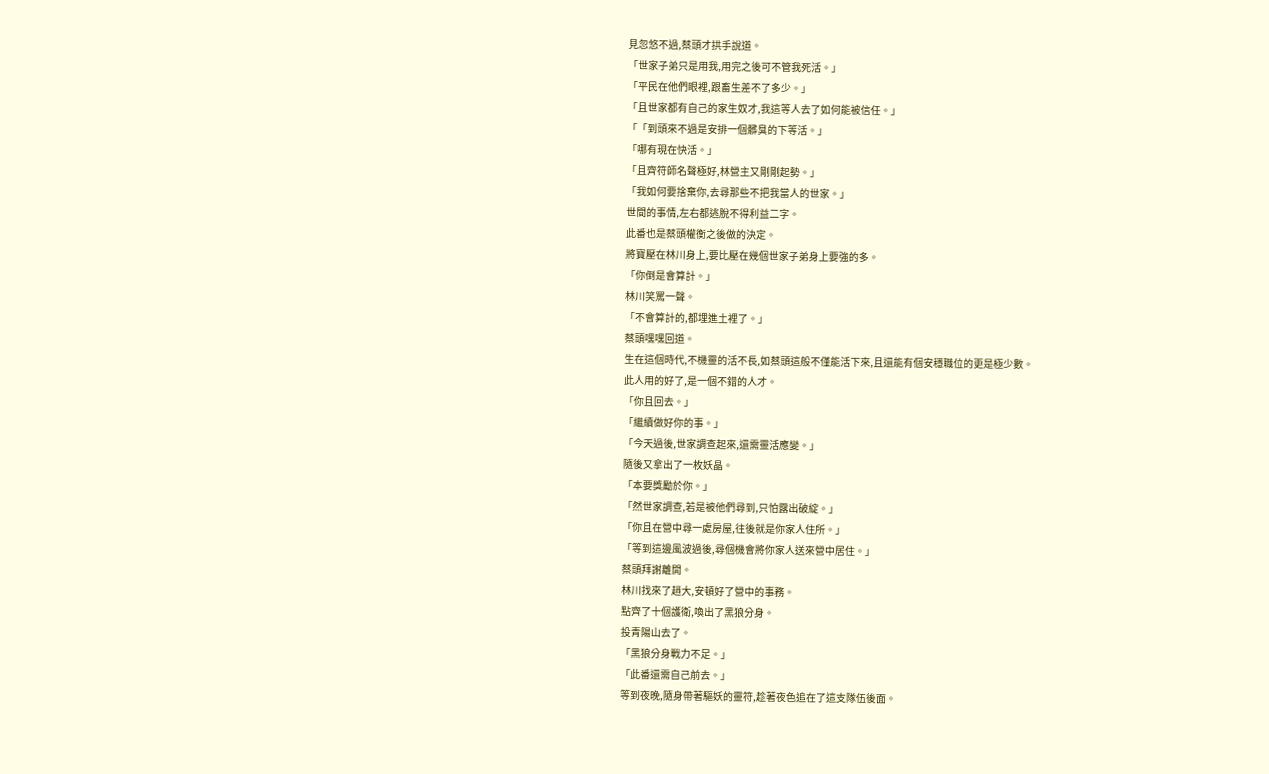見忽悠不過,蔡頭才拱手說道。
「世家子弟只是用我,用完之後可不管我死活。」
「平民在他們眼裡,跟畜生差不了多少。」
「且世家都有自己的家生奴才,我這等人去了如何能被信任。」
「「到頭來不過是安排一個髒臭的下等活。」
「哪有現在快活。」
「且齊符師名聲極好,林營主又剛剛起勢。」
「我如何要捨棄你,去尋那些不把我當人的世家。」
世間的事情,左右都逃脫不得利益二字。
此番也是蔡頭權衡之後做的決定。
將寶壓在林川身上,要比壓在幾個世家子弟身上要強的多。
「你倒是會算計。」
林川笑罵一聲。
「不會算計的,都埋進土裡了。」
蔡頭嘿嘿回道。
生在這個時代,不機靈的活不長,如蔡頭這般不僅能活下來,且還能有個安穩職位的更是極少數。
此人用的好了,是一個不錯的人才。
「你且回去。」
「繼續做好你的事。」
「今天過後,世家調查起來,還需靈活應變。」
隨後又拿出了一枚妖晶。
「本要獎勵於你。」
「然世家調查,若是被他們尋到,只怕露出破綻。」
「你且在營中尋一處房屋,往後就是你家人住所。」
「等到這邊風波過後,尋個機會將你家人送來營中居住。」
蔡頭拜謝離開。
林川找來了趙大,安頓好了營中的事務。
點齊了十個護衛,喚出了黑狼分身。
投青陽山去了。
「黑狼分身戰力不足。」
「此番還需自己前去。」
等到夜晚,隨身帶著驅妖的靈符,趁著夜色追在了這支隊伍後面。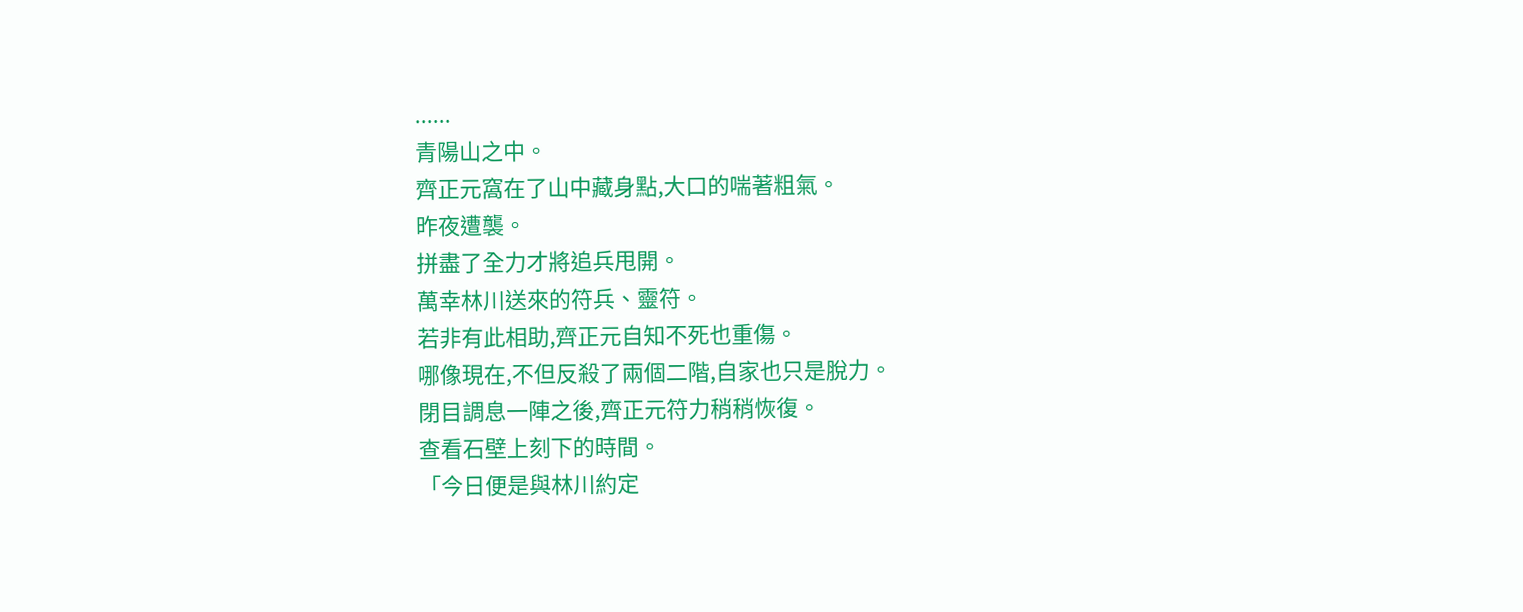......
青陽山之中。
齊正元窩在了山中藏身點,大口的喘著粗氣。
昨夜遭襲。
拼盡了全力才將追兵甩開。
萬幸林川送來的符兵、靈符。
若非有此相助,齊正元自知不死也重傷。
哪像現在,不但反殺了兩個二階,自家也只是脫力。
閉目調息一陣之後,齊正元符力稍稍恢復。
查看石壁上刻下的時間。
「今日便是與林川約定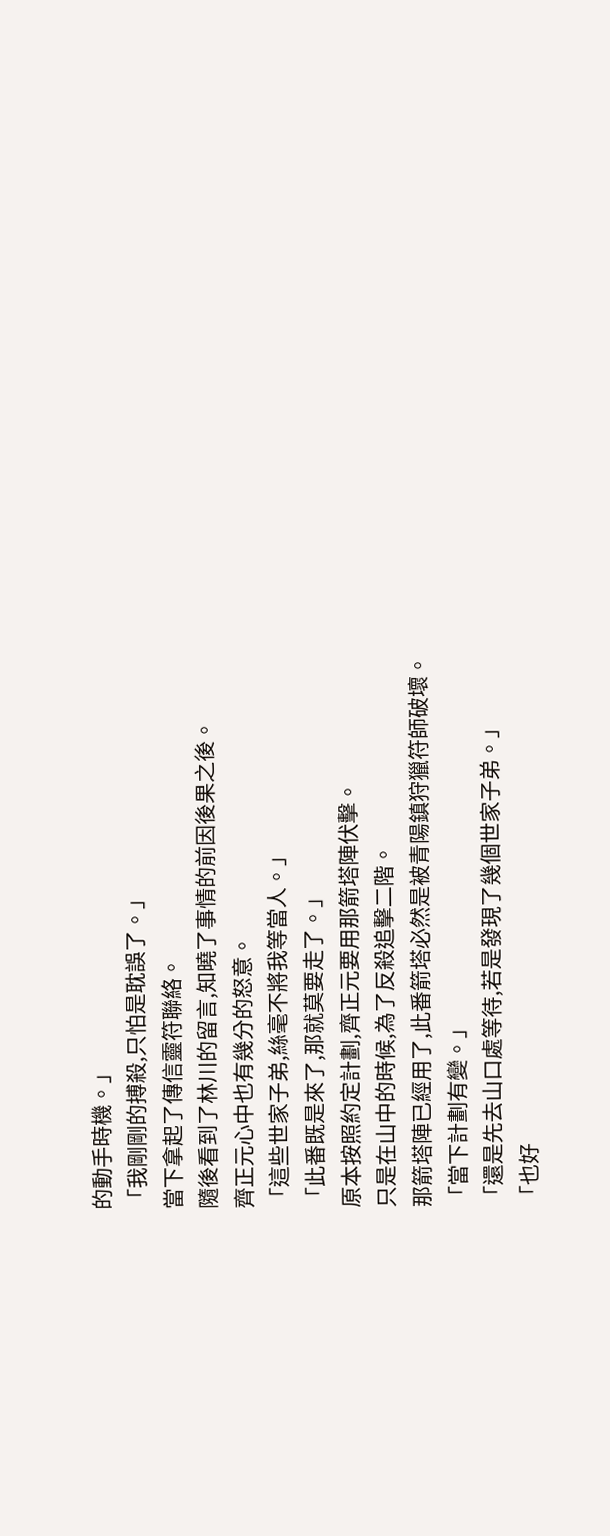的動手時機。」
「我剛剛的搏殺,只怕是耽誤了。」
當下拿起了傳信靈符聯絡。
隨後看到了林川的留言,知曉了事情的前因後果之後。
齊正元心中也有幾分的怒意。
「這些世家子弟,絲毫不將我等當人。」
「此番既是來了,那就莫要走了。」
原本按照約定計劃,齊正元要用那箭塔陣伏擊。
只是在山中的時候,為了反殺追擊二階。
那箭塔陣已經用了,此番箭塔必然是被青陽鎮狩獵符師破壞。
「當下計劃有變。」
「還是先去山口處等待,若是發現了幾個世家子弟。」
「也好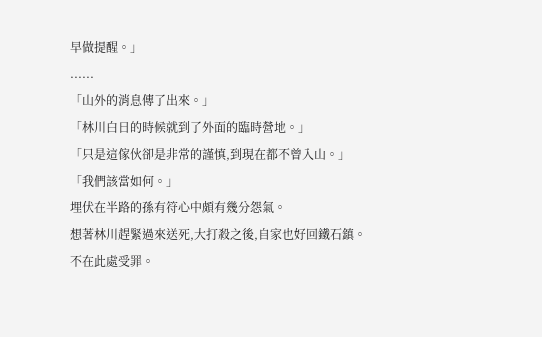早做提醒。」
......
「山外的消息傳了出來。」
「林川白日的時候就到了外面的臨時營地。」
「只是這傢伙卻是非常的謹慎,到現在都不曾入山。」
「我們該當如何。」
埋伏在半路的孫有符心中頗有幾分怨氣。
想著林川趕緊過來送死,大打殺之後,自家也好回鐵石鎮。
不在此處受罪。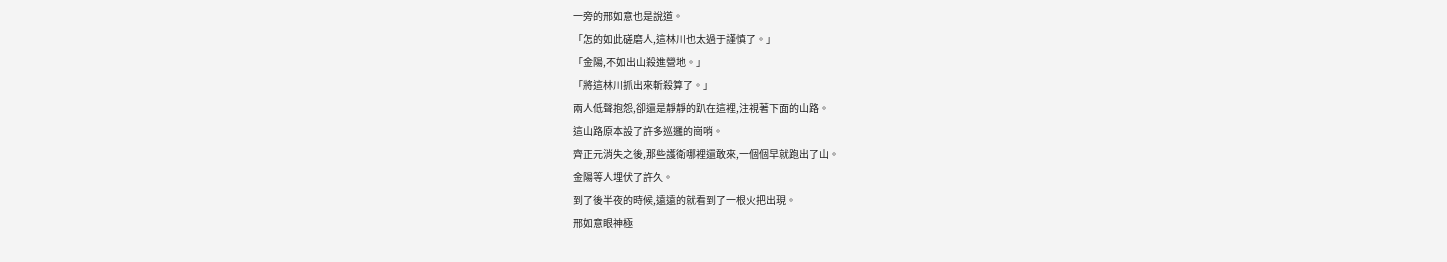一旁的邢如意也是說道。
「怎的如此磋磨人,這林川也太過于謹慎了。」
「金陽,不如出山殺進營地。」
「將這林川抓出來斬殺算了。」
兩人低聲抱怨,卻還是靜靜的趴在這裡,注視著下面的山路。
這山路原本設了許多巡邏的崗哨。
齊正元消失之後,那些護衛哪裡還敢來,一個個早就跑出了山。
金陽等人埋伏了許久。
到了後半夜的時候,遠遠的就看到了一根火把出現。
邢如意眼神極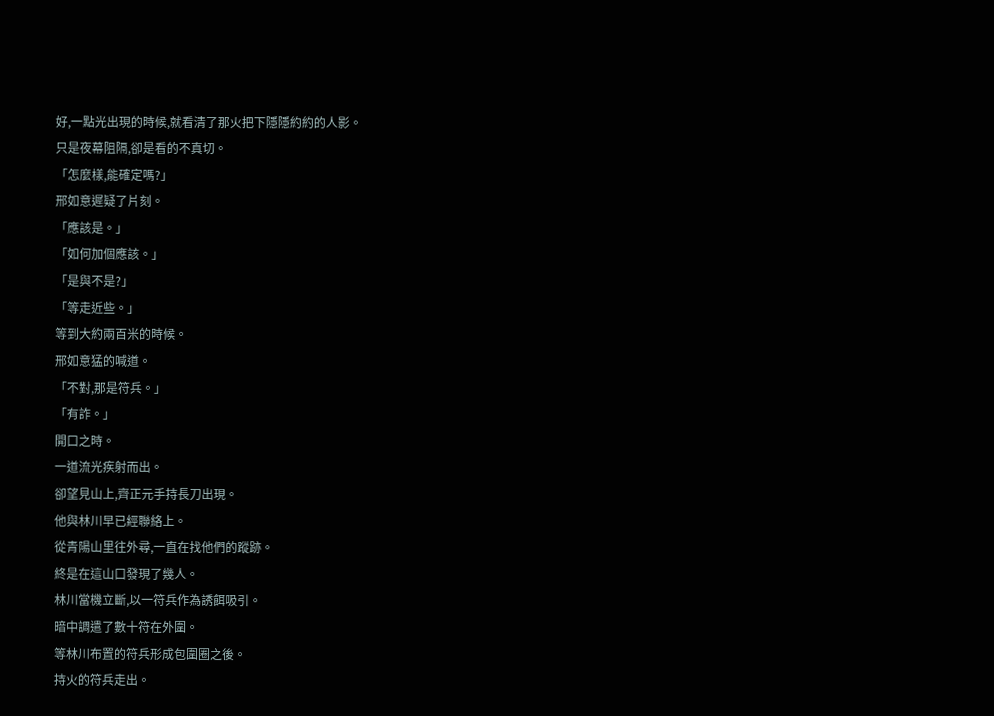好,一點光出現的時候,就看清了那火把下隱隱約約的人影。
只是夜幕阻隔,卻是看的不真切。
「怎麼樣,能確定嗎?」
邢如意遲疑了片刻。
「應該是。」
「如何加個應該。」
「是與不是?」
「等走近些。」
等到大約兩百米的時候。
邢如意猛的喊道。
「不對,那是符兵。」
「有詐。」
開口之時。
一道流光疾射而出。
卻望見山上,齊正元手持長刀出現。
他與林川早已經聯絡上。
從青陽山里往外尋,一直在找他們的蹤跡。
終是在這山口發現了幾人。
林川當機立斷,以一符兵作為誘餌吸引。
暗中調遣了數十符在外圍。
等林川布置的符兵形成包圍圈之後。
持火的符兵走出。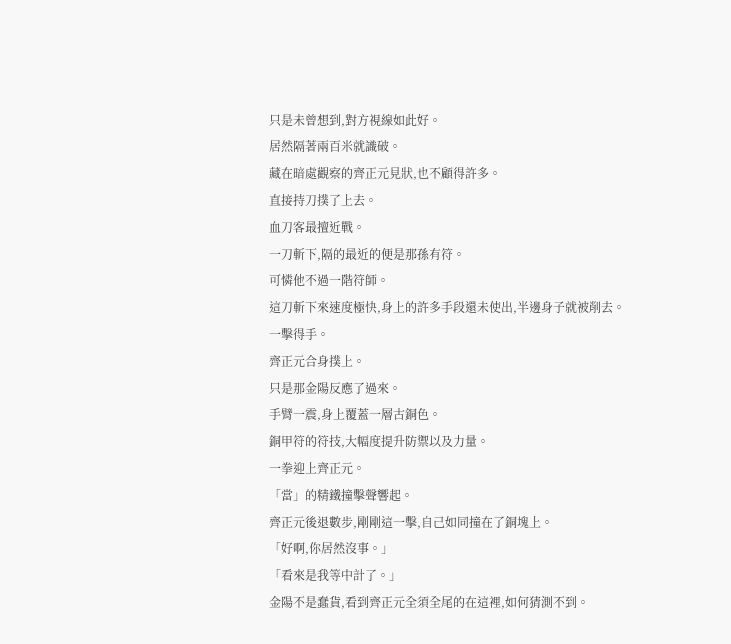只是未曾想到,對方視線如此好。
居然隔著兩百米就識破。
藏在暗處觀察的齊正元見狀,也不顧得許多。
直接持刀撲了上去。
血刀客最擅近戰。
一刀斬下,隔的最近的便是那孫有符。
可憐他不過一階符師。
這刀斬下來速度極快,身上的許多手段還未使出,半邊身子就被削去。
一擊得手。
齊正元合身撲上。
只是那金陽反應了過來。
手臂一震,身上覆蓋一層古銅色。
銅甲符的符技,大幅度提升防禦以及力量。
一拳迎上齊正元。
「當」的精鐵撞擊聲響起。
齊正元後退數步,剛剛這一擊,自己如同撞在了銅塊上。
「好啊,你居然沒事。」
「看來是我等中計了。」
金陽不是蠢貨,看到齊正元全須全尾的在這裡,如何猜測不到。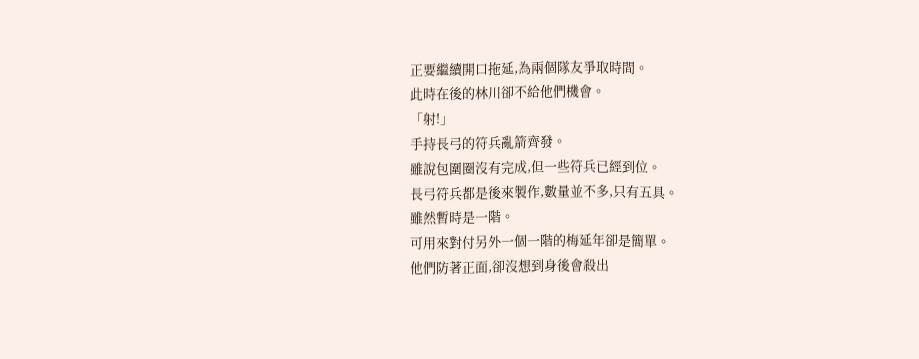正要繼續開口拖延,為兩個隊友爭取時間。
此時在後的林川卻不給他們機會。
「射!」
手持長弓的符兵亂箭齊發。
雖說包圍圈沒有完成,但一些符兵已經到位。
長弓符兵都是後來製作,數量並不多,只有五具。
雖然暫時是一階。
可用來對付另外一個一階的梅延年卻是簡單。
他們防著正面,卻沒想到身後會殺出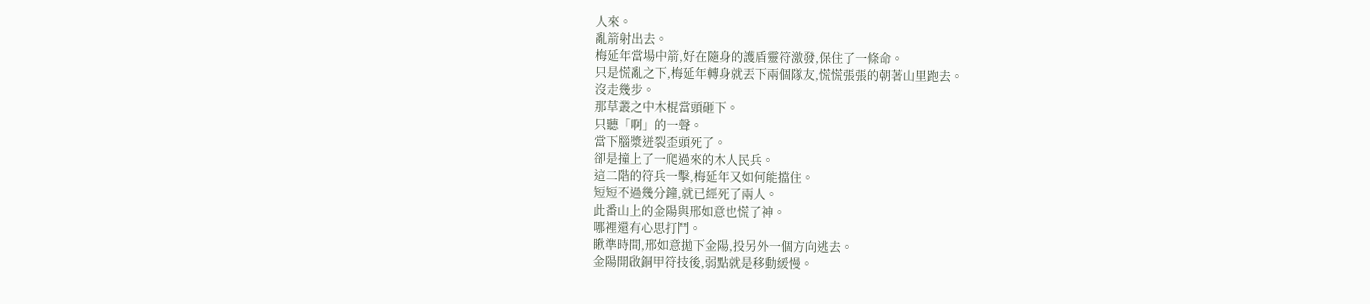人來。
亂箭射出去。
梅延年當場中箭,好在隨身的護盾靈符激發,保住了一條命。
只是慌亂之下,梅延年轉身就丟下兩個隊友,慌慌張張的朝著山里跑去。
沒走幾步。
那草叢之中木棍當頭砸下。
只聽「啊」的一聲。
當下腦漿迸裂歪頭死了。
卻是撞上了一爬過來的木人民兵。
這二階的符兵一擊,梅延年又如何能擋住。
短短不過幾分鐘,就已經死了兩人。
此番山上的金陽與邢如意也慌了神。
哪裡還有心思打鬥。
瞅準時間,邢如意拋下金陽,投另外一個方向逃去。
金陽開啟銅甲符技後,弱點就是移動緩慢。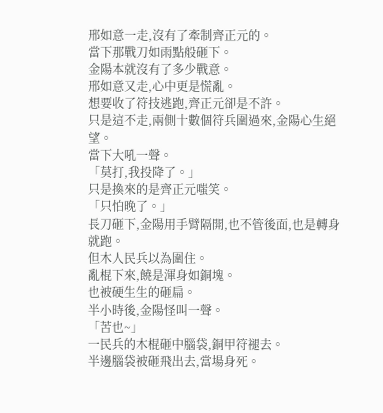邢如意一走,沒有了牽制齊正元的。
當下那戰刀如雨點般砸下。
金陽本就沒有了多少戰意。
邢如意又走,心中更是慌亂。
想要收了符技逃跑,齊正元卻是不許。
只是這不走,兩側十數個符兵圍過來,金陽心生絕望。
當下大吼一聲。
「莫打,我投降了。」
只是換來的是齊正元嗤笑。
「只怕晚了。」
長刀砸下,金陽用手臂隔開,也不管後面,也是轉身就跑。
但木人民兵以為圍住。
亂棍下來,饒是渾身如銅塊。
也被硬生生的砸扁。
半小時後,金陽怪叫一聲。
「苦也~」
一民兵的木棍砸中腦袋,銅甲符褪去。
半邊腦袋被砸飛出去,當場身死。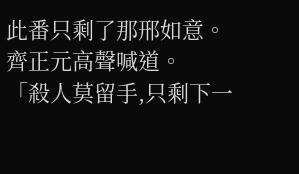此番只剩了那邢如意。
齊正元高聲喊道。
「殺人莫留手,只剩下一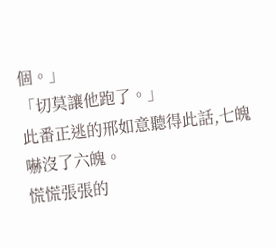個。」
「切莫讓他跑了。」
此番正逃的邢如意聽得此話,七魄嚇沒了六魄。
慌慌張張的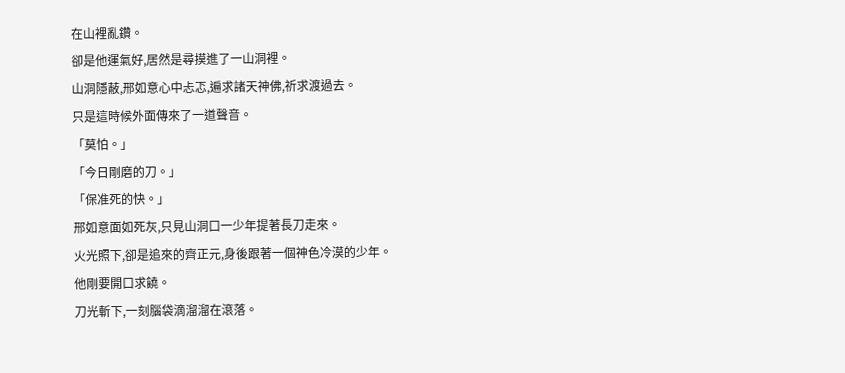在山裡亂鑽。
卻是他運氣好,居然是尋摸進了一山洞裡。
山洞隱蔽,邢如意心中忐忑,遍求諸天神佛,祈求渡過去。
只是這時候外面傳來了一道聲音。
「莫怕。」
「今日剛磨的刀。」
「保准死的快。」
邢如意面如死灰,只見山洞口一少年提著長刀走來。
火光照下,卻是追來的齊正元,身後跟著一個神色冷漠的少年。
他剛要開口求饒。
刀光斬下,一刻腦袋滴溜溜在滾落。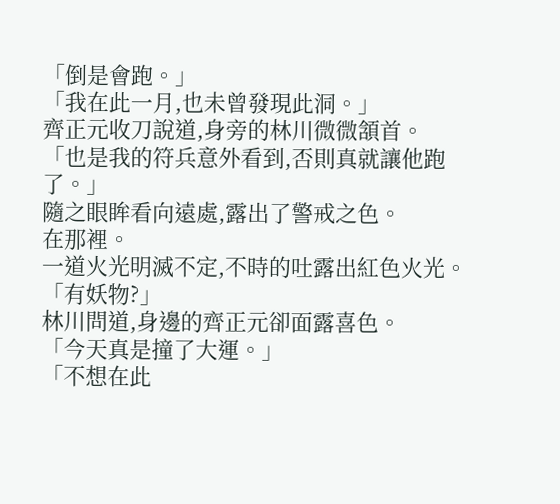「倒是會跑。」
「我在此一月,也未曾發現此洞。」
齊正元收刀說道,身旁的林川微微頷首。
「也是我的符兵意外看到,否則真就讓他跑了。」
隨之眼眸看向遠處,露出了警戒之色。
在那裡。
一道火光明滅不定,不時的吐露出紅色火光。
「有妖物?」
林川問道,身邊的齊正元卻面露喜色。
「今天真是撞了大運。」
「不想在此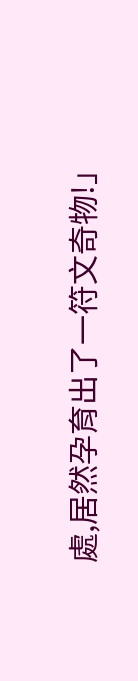處,居然孕育出了一符文奇物!」